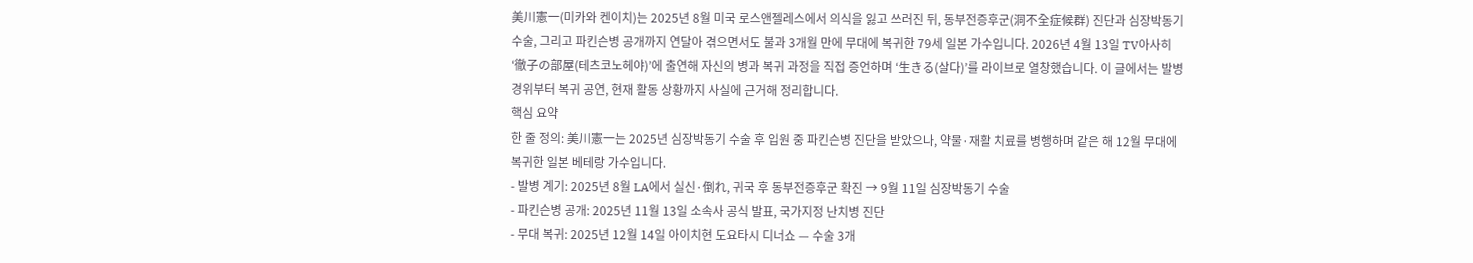美川憲一(미카와 켄이치)는 2025년 8월 미국 로스앤젤레스에서 의식을 잃고 쓰러진 뒤, 동부전증후군(洞不全症候群) 진단과 심장박동기 수술, 그리고 파킨슨병 공개까지 연달아 겪으면서도 불과 3개월 만에 무대에 복귀한 79세 일본 가수입니다. 2026년 4월 13일 TV아사히 ‘徹子の部屋(테츠코노헤야)’에 출연해 자신의 병과 복귀 과정을 직접 증언하며 ‘生きる(살다)’를 라이브로 열창했습니다. 이 글에서는 발병 경위부터 복귀 공연, 현재 활동 상황까지 사실에 근거해 정리합니다.
핵심 요약
한 줄 정의: 美川憲一는 2025년 심장박동기 수술 후 입원 중 파킨슨병 진단을 받았으나, 약물·재활 치료를 병행하며 같은 해 12월 무대에 복귀한 일본 베테랑 가수입니다.
- 발병 계기: 2025년 8월 LA에서 실신·倒れ, 귀국 후 동부전증후군 확진 → 9월 11일 심장박동기 수술
- 파킨슨병 공개: 2025년 11월 13일 소속사 공식 발표, 국가지정 난치병 진단
- 무대 복귀: 2025년 12월 14일 아이치현 도요타시 디너쇼 — 수술 3개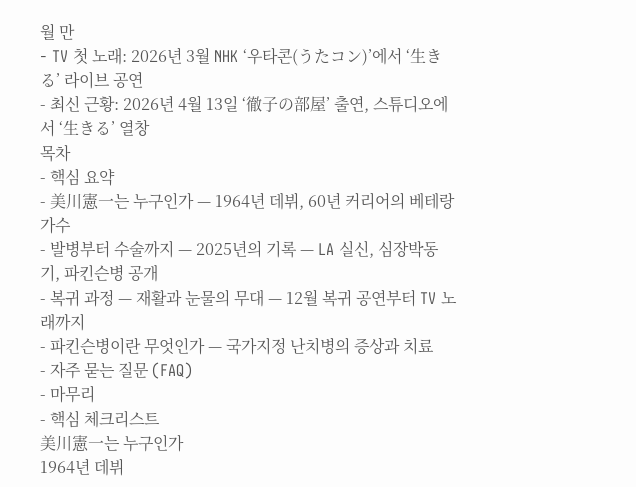월 만
- TV 첫 노래: 2026년 3월 NHK ‘우타콘(うたコン)’에서 ‘生きる’ 라이브 공연
- 최신 근황: 2026년 4월 13일 ‘徹子の部屋’ 출연, 스튜디오에서 ‘生きる’ 열창
목차
- 핵심 요약
- 美川憲一는 누구인가 — 1964년 데뷔, 60년 커리어의 베테랑 가수
- 발병부터 수술까지 — 2025년의 기록 — LA 실신, 심장박동기, 파킨슨병 공개
- 복귀 과정 — 재활과 눈물의 무대 — 12월 복귀 공연부터 TV 노래까지
- 파킨슨병이란 무엇인가 — 국가지정 난치병의 증상과 치료
- 자주 묻는 질문 (FAQ)
- 마무리
- 핵심 체크리스트
美川憲一는 누구인가
1964년 데뷔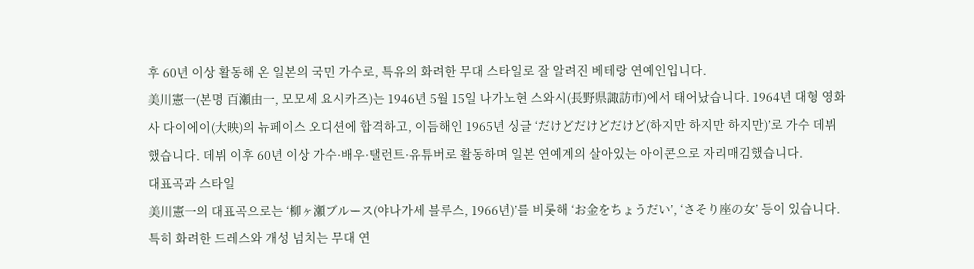후 60년 이상 활동해 온 일본의 국민 가수로, 특유의 화려한 무대 스타일로 잘 알려진 베테랑 연예인입니다.
美川憲一(본명 百瀬由一, 모모세 요시카즈)는 1946년 5월 15일 나가노현 스와시(長野県諏訪市)에서 태어났습니다. 1964년 대형 영화사 다이에이(大映)의 뉴페이스 오디션에 합격하고, 이듬해인 1965년 싱글 ‘だけどだけどだけど(하지만 하지만 하지만)’로 가수 데뷔했습니다. 데뷔 이후 60년 이상 가수·배우·탤런트·유튜버로 활동하며 일본 연예계의 살아있는 아이콘으로 자리매김했습니다.
대표곡과 스타일
美川憲一의 대표곡으로는 ‘柳ヶ瀬ブルース(야나가세 블루스, 1966년)’를 비롯해 ‘お金をちょうだい’, ‘さそり座の女’ 등이 있습니다. 특히 화려한 드레스와 개성 넘치는 무대 연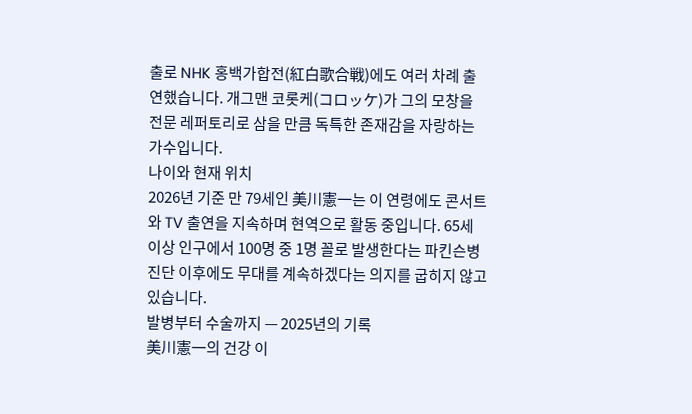출로 NHK 홍백가합전(紅白歌合戦)에도 여러 차례 출연했습니다. 개그맨 코롯케(コロッケ)가 그의 모창을 전문 레퍼토리로 삼을 만큼 독특한 존재감을 자랑하는 가수입니다.
나이와 현재 위치
2026년 기준 만 79세인 美川憲一는 이 연령에도 콘서트와 TV 출연을 지속하며 현역으로 활동 중입니다. 65세 이상 인구에서 100명 중 1명 꼴로 발생한다는 파킨슨병 진단 이후에도 무대를 계속하겠다는 의지를 굽히지 않고 있습니다.
발병부터 수술까지 — 2025년의 기록
美川憲一의 건강 이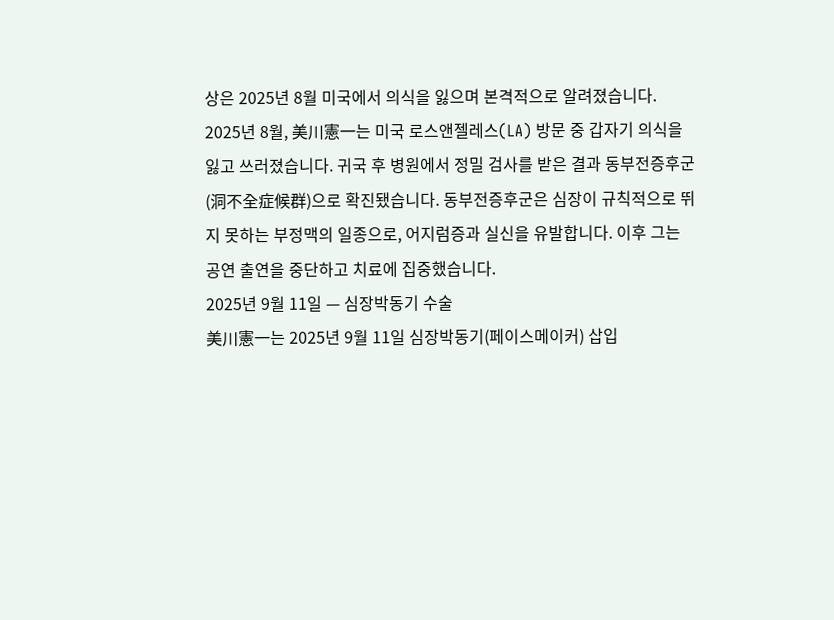상은 2025년 8월 미국에서 의식을 잃으며 본격적으로 알려졌습니다.
2025년 8월, 美川憲一는 미국 로스앤젤레스(LA) 방문 중 갑자기 의식을 잃고 쓰러졌습니다. 귀국 후 병원에서 정밀 검사를 받은 결과 동부전증후군(洞不全症候群)으로 확진됐습니다. 동부전증후군은 심장이 규칙적으로 뛰지 못하는 부정맥의 일종으로, 어지럼증과 실신을 유발합니다. 이후 그는 공연 출연을 중단하고 치료에 집중했습니다.
2025년 9월 11일 — 심장박동기 수술
美川憲一는 2025년 9월 11일 심장박동기(페이스메이커) 삽입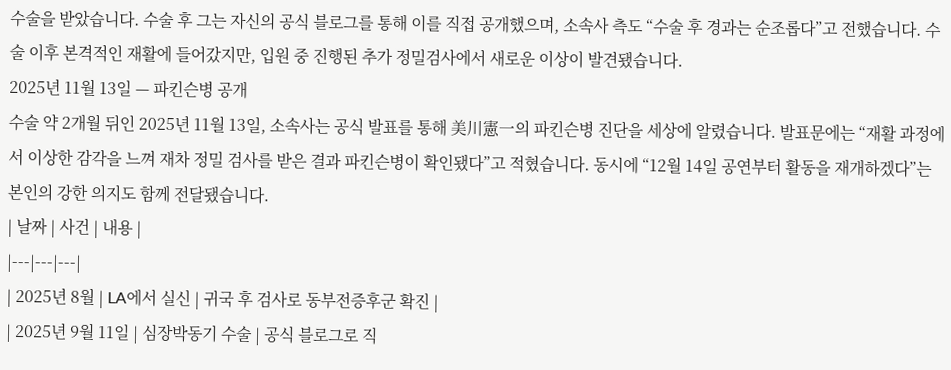수술을 받았습니다. 수술 후 그는 자신의 공식 블로그를 통해 이를 직접 공개했으며, 소속사 측도 “수술 후 경과는 순조롭다”고 전했습니다. 수술 이후 본격적인 재활에 들어갔지만, 입원 중 진행된 추가 정밀검사에서 새로운 이상이 발견됐습니다.
2025년 11월 13일 — 파킨슨병 공개
수술 약 2개월 뒤인 2025년 11월 13일, 소속사는 공식 발표를 통해 美川憲一의 파킨슨병 진단을 세상에 알렸습니다. 발표문에는 “재활 과정에서 이상한 감각을 느껴 재차 정밀 검사를 받은 결과 파킨슨병이 확인됐다”고 적혔습니다. 동시에 “12월 14일 공연부터 활동을 재개하겠다”는 본인의 강한 의지도 함께 전달됐습니다.
| 날짜 | 사건 | 내용 |
|---|---|---|
| 2025년 8월 | LA에서 실신 | 귀국 후 검사로 동부전증후군 확진 |
| 2025년 9월 11일 | 심장박동기 수술 | 공식 블로그로 직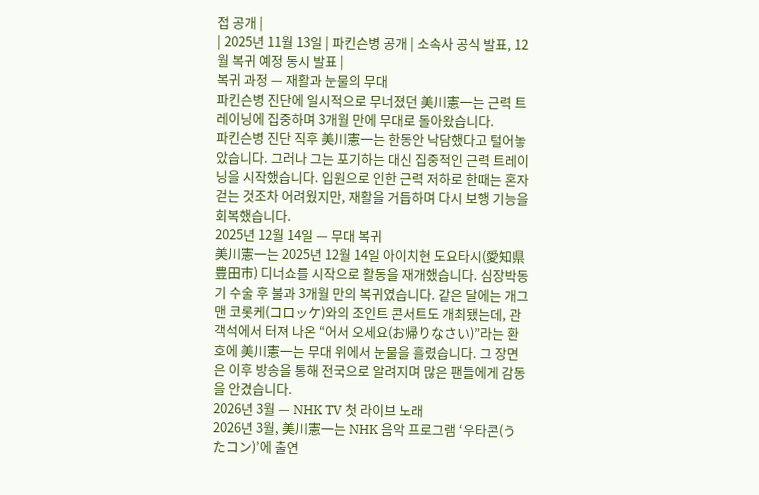접 공개 |
| 2025년 11월 13일 | 파킨슨병 공개 | 소속사 공식 발표, 12월 복귀 예정 동시 발표 |
복귀 과정 — 재활과 눈물의 무대
파킨슨병 진단에 일시적으로 무너졌던 美川憲一는 근력 트레이닝에 집중하며 3개월 만에 무대로 돌아왔습니다.
파킨슨병 진단 직후 美川憲一는 한동안 낙담했다고 털어놓았습니다. 그러나 그는 포기하는 대신 집중적인 근력 트레이닝을 시작했습니다. 입원으로 인한 근력 저하로 한때는 혼자 걷는 것조차 어려웠지만, 재활을 거듭하며 다시 보행 기능을 회복했습니다.
2025년 12월 14일 — 무대 복귀
美川憲一는 2025년 12월 14일 아이치현 도요타시(愛知県豊田市) 디너쇼를 시작으로 활동을 재개했습니다. 심장박동기 수술 후 불과 3개월 만의 복귀였습니다. 같은 달에는 개그맨 코롯케(コロッケ)와의 조인트 콘서트도 개최됐는데, 관객석에서 터져 나온 “어서 오세요(お帰りなさい)”라는 환호에 美川憲一는 무대 위에서 눈물을 흘렸습니다. 그 장면은 이후 방송을 통해 전국으로 알려지며 많은 팬들에게 감동을 안겼습니다.
2026년 3월 — NHK TV 첫 라이브 노래
2026년 3월, 美川憲一는 NHK 음악 프로그램 ‘우타콘(うたコン)’에 출연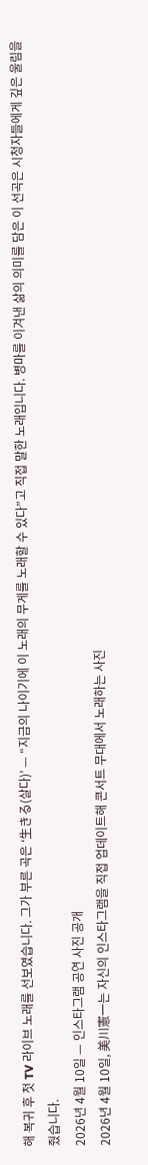해 복귀 후 첫 TV 라이브 노래를 선보였습니다. 그가 부른 곡은 ‘生きる(살다)’ — “지금의 나이기에 이 노래의 무게를 노래할 수 있다”고 직접 말한 노래입니다. 병마를 이겨낸 삶의 의미를 담은 이 선곡은 시청자들에게 깊은 울림을 줬습니다.
2026년 4월 10일 — 인스타그램 공연 사진 공개
2026년 4월 10일, 美川憲一는 자신의 인스타그램을 직접 업데이트해 콘서트 무대에서 노래하는 사진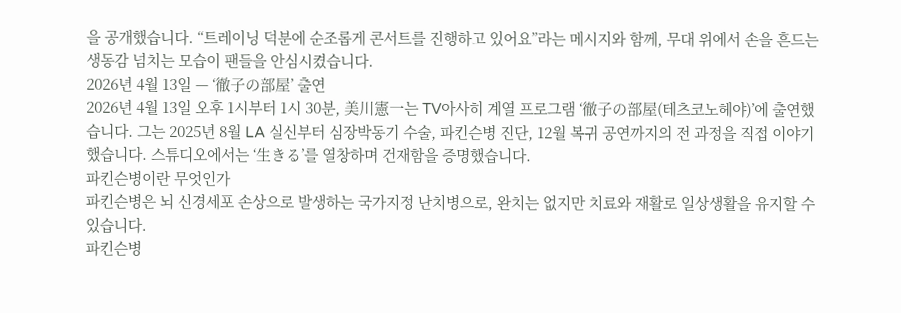을 공개했습니다. “트레이닝 덕분에 순조롭게 콘서트를 진행하고 있어요”라는 메시지와 함께, 무대 위에서 손을 흔드는 생동감 넘치는 모습이 팬들을 안심시켰습니다.
2026년 4월 13일 — ‘徹子の部屋’ 출연
2026년 4월 13일 오후 1시부터 1시 30분, 美川憲一는 TV아사히 계열 프로그램 ‘徹子の部屋(테츠코노헤야)’에 출연했습니다. 그는 2025년 8월 LA 실신부터 심장박동기 수술, 파킨슨병 진단, 12월 복귀 공연까지의 전 과정을 직접 이야기했습니다. 스튜디오에서는 ‘生きる’를 열창하며 건재함을 증명했습니다.
파킨슨병이란 무엇인가
파킨슨병은 뇌 신경세포 손상으로 발생하는 국가지정 난치병으로, 완치는 없지만 치료와 재활로 일상생활을 유지할 수 있습니다.
파킨슨병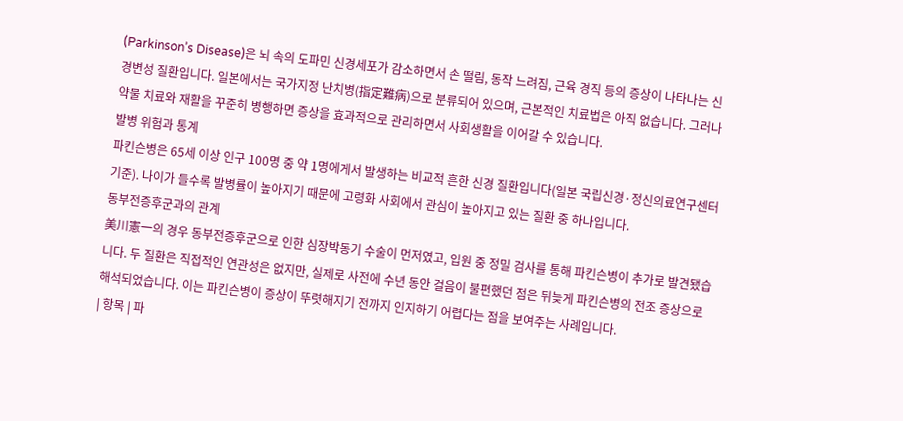(Parkinson’s Disease)은 뇌 속의 도파민 신경세포가 감소하면서 손 떨림, 동작 느려짐, 근육 경직 등의 증상이 나타나는 신경변성 질환입니다. 일본에서는 국가지정 난치병(指定難病)으로 분류되어 있으며, 근본적인 치료법은 아직 없습니다. 그러나 약물 치료와 재활을 꾸준히 병행하면 증상을 효과적으로 관리하면서 사회생활을 이어갈 수 있습니다.
발병 위험과 통계
파킨슨병은 65세 이상 인구 100명 중 약 1명에게서 발생하는 비교적 흔한 신경 질환입니다(일본 국립신경·정신의료연구센터 기준). 나이가 들수록 발병률이 높아지기 때문에 고령화 사회에서 관심이 높아지고 있는 질환 중 하나입니다.
동부전증후군과의 관계
美川憲一의 경우 동부전증후군으로 인한 심장박동기 수술이 먼저였고, 입원 중 정밀 검사를 통해 파킨슨병이 추가로 발견됐습니다. 두 질환은 직접적인 연관성은 없지만, 실제로 사전에 수년 동안 걸음이 불편했던 점은 뒤늦게 파킨슨병의 전조 증상으로 해석되었습니다. 이는 파킨슨병이 증상이 뚜렷해지기 전까지 인지하기 어렵다는 점을 보여주는 사례입니다.
| 항목 | 파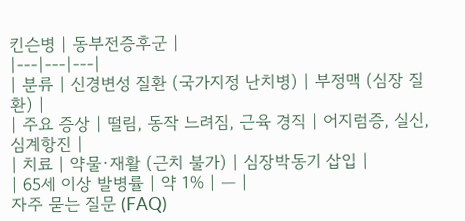킨슨병 | 동부전증후군 |
|---|---|---|
| 분류 | 신경변성 질환 (국가지정 난치병) | 부정맥 (심장 질환) |
| 주요 증상 | 떨림, 동작 느려짐, 근육 경직 | 어지럼증, 실신, 심계항진 |
| 치료 | 약물·재활 (근치 불가) | 심장박동기 삽입 |
| 65세 이상 발병률 | 약 1% | — |
자주 묻는 질문 (FAQ)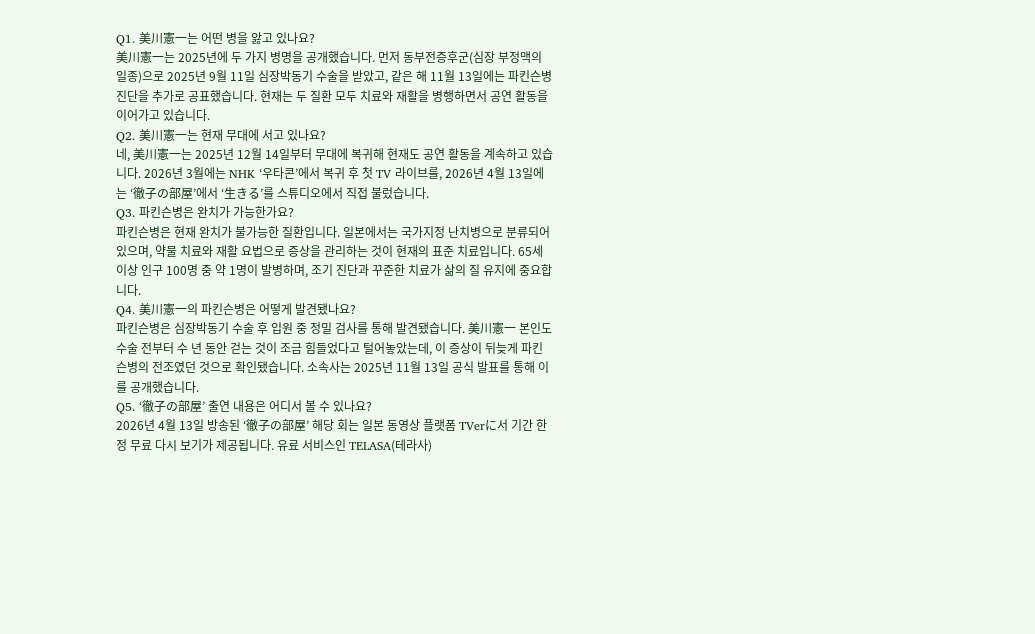Q1. 美川憲一는 어떤 병을 앓고 있나요?
美川憲一는 2025년에 두 가지 병명을 공개했습니다. 먼저 동부전증후군(심장 부정맥의 일종)으로 2025년 9월 11일 심장박동기 수술을 받았고, 같은 해 11월 13일에는 파킨슨병 진단을 추가로 공표했습니다. 현재는 두 질환 모두 치료와 재활을 병행하면서 공연 활동을 이어가고 있습니다.
Q2. 美川憲一는 현재 무대에 서고 있나요?
네, 美川憲一는 2025년 12월 14일부터 무대에 복귀해 현재도 공연 활동을 계속하고 있습니다. 2026년 3월에는 NHK ‘우타콘’에서 복귀 후 첫 TV 라이브를, 2026년 4월 13일에는 ‘徹子の部屋’에서 ‘生きる’를 스튜디오에서 직접 불렀습니다.
Q3. 파킨슨병은 완치가 가능한가요?
파킨슨병은 현재 완치가 불가능한 질환입니다. 일본에서는 국가지정 난치병으로 분류되어 있으며, 약물 치료와 재활 요법으로 증상을 관리하는 것이 현재의 표준 치료입니다. 65세 이상 인구 100명 중 약 1명이 발병하며, 조기 진단과 꾸준한 치료가 삶의 질 유지에 중요합니다.
Q4. 美川憲一의 파킨슨병은 어떻게 발견됐나요?
파킨슨병은 심장박동기 수술 후 입원 중 정밀 검사를 통해 발견됐습니다. 美川憲一 본인도 수술 전부터 수 년 동안 걷는 것이 조금 힘들었다고 털어놓았는데, 이 증상이 뒤늦게 파킨슨병의 전조였던 것으로 확인됐습니다. 소속사는 2025년 11월 13일 공식 발표를 통해 이를 공개했습니다.
Q5. ‘徹子の部屋’ 출연 내용은 어디서 볼 수 있나요?
2026년 4월 13일 방송된 ‘徹子の部屋’ 해당 회는 일본 동영상 플랫폼 TVerに서 기간 한정 무료 다시 보기가 제공됩니다. 유료 서비스인 TELASA(테라사)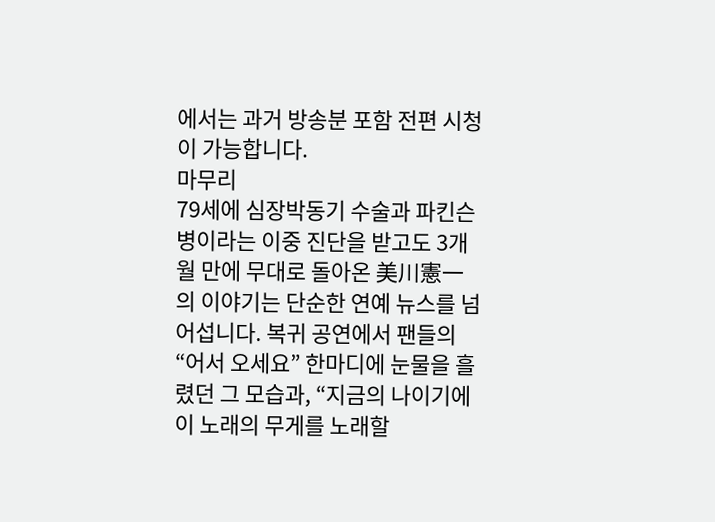에서는 과거 방송분 포함 전편 시청이 가능합니다.
마무리
79세에 심장박동기 수술과 파킨슨병이라는 이중 진단을 받고도 3개월 만에 무대로 돌아온 美川憲一의 이야기는 단순한 연예 뉴스를 넘어섭니다. 복귀 공연에서 팬들의 “어서 오세요” 한마디에 눈물을 흘렸던 그 모습과, “지금의 나이기에 이 노래의 무게를 노래할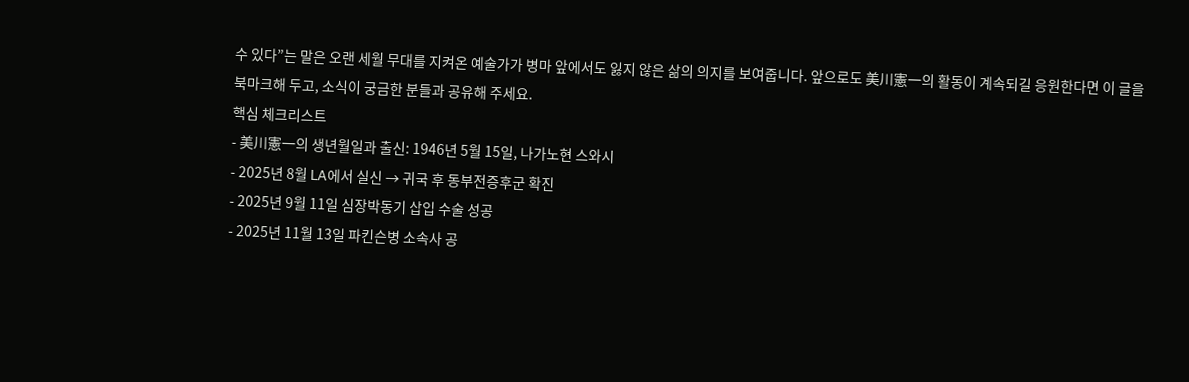수 있다”는 말은 오랜 세월 무대를 지켜온 예술가가 병마 앞에서도 잃지 않은 삶의 의지를 보여줍니다. 앞으로도 美川憲一의 활동이 계속되길 응원한다면 이 글을 북마크해 두고, 소식이 궁금한 분들과 공유해 주세요.
핵심 체크리스트
- 美川憲一의 생년월일과 출신: 1946년 5월 15일, 나가노현 스와시
- 2025년 8월 LA에서 실신 → 귀국 후 동부전증후군 확진
- 2025년 9월 11일 심장박동기 삽입 수술 성공
- 2025년 11월 13일 파킨슨병 소속사 공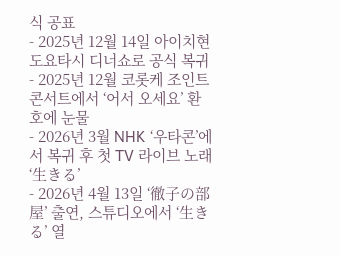식 공표
- 2025년 12월 14일 아이치현 도요타시 디너쇼로 공식 복귀
- 2025년 12월 코롯케 조인트 콘서트에서 ‘어서 오세요’ 환호에 눈물
- 2026년 3월 NHK ‘우타콘’에서 복귀 후 첫 TV 라이브 노래 ‘生きる’
- 2026년 4월 13일 ‘徹子の部屋’ 출연, 스튜디오에서 ‘生きる’ 열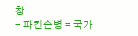창
- 파킨슨병 = 국가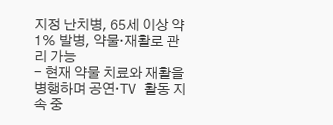지정 난치병, 65세 이상 약 1% 발병, 약물·재활로 관리 가능
- 현재 약물 치료와 재활을 병행하며 공연·TV 활동 지속 중